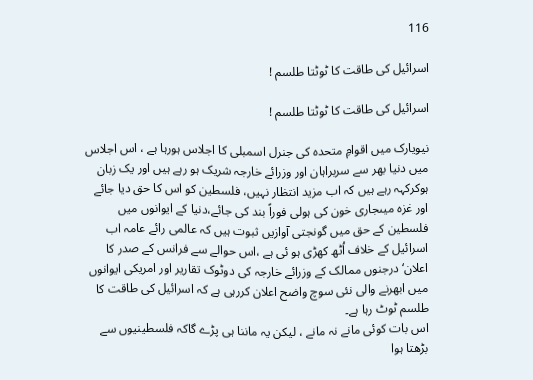116

اسرائیل کی طاقت کا ٹوٹتا طلسم !

اسرائیل کی طاقت کا ٹوٹتا طلسم !

نیویارک میں اقوامِ متحدہ کی جنرل اسمبلی کا اجلاس ہورہا ہے ، اس اجلاس میں دنیا بھر سے سربراہان اور وزرائے خارجہ شریک ہو رہے ہیں اور یک زبان ہوکرکہہ رہے ہیں کہ اب مزید انتظار نہیں، فلسطین کو اس کا حق دیا جائے اور غزہ میںجاری خون کی ہولی فوراً بند کی جائے،دنیا کے ایوانوں میں فلسطین کے حق میں گونجتی آوازیں ثبوت ہیں کہ عالمی رائے عامہ اب اسرائیل کے خلاف اُٹھ کھڑی ہو ئی ہے ،اس حوالے سے فرانس کے صدر کا اعلان‘ درجنوں ممالک کے وزرائے خارجہ کی دوٹوک تقاریر اور امریکی ایوانوں میں ابھرنے والی نئی سوچ واضح اعلان کررہی ہے کہ اسرائیل کی طاقت کا طلسم ٹوٹ رہا ہے۔
اس بات کوئی مانے نہ مانے ، لیکن یہ ماننا ہی پڑے گاکہ فلسطینیوں سے بڑھتا ہوا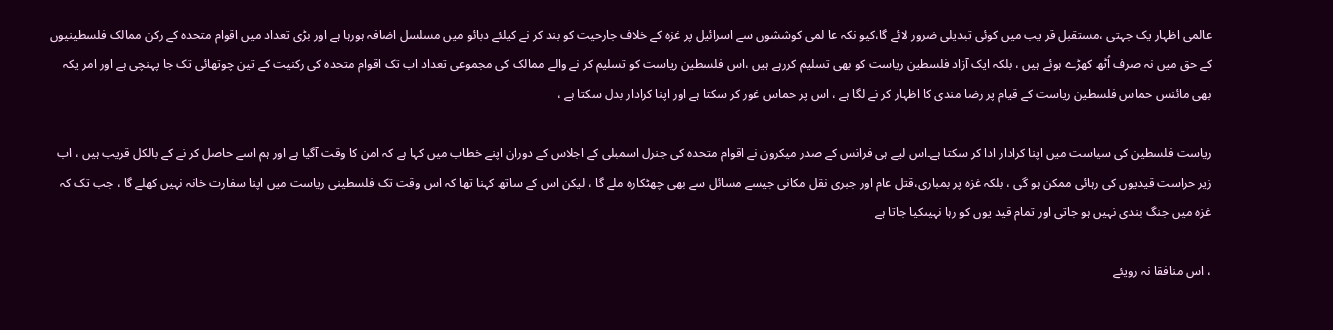عالمی اظہار یک جہتی ،مستقبل قر یب میں کوئی تبدیلی ضرور لائے گا،کیو نکہ عا لمی کوششوں سے اسرائیل پر غزہ کے خلاف جارحیت کو بند کر نے کیلئے دبائو میں مسلسل اضافہ ہورہا ہے اور بڑی تعداد میں اقوام متحدہ کے رکن ممالک فلسطینیوں کے حق میں نہ صرف اُٹھ کھڑے ہوئے ہیں ، بلکہ ایک آزاد فلسطین ریاست کو بھی تسلیم کررہے ہیں ،اس فلسطین ریاست کو تسلیم کر نے والے ممالک کی مجموعی تعداد اب تک اقوام متحدہ کی رکنیت کے تین چوتھائی تک جا پہنچی ہے اور امر یکہ بھی مائنس حماس فلسطین ریاست کے قیام پر رضا مندی کا اظہار کر نے لگا ہے ، اس پر حماس غور کر سکتا ہے اور اپنا کرادار بدل سکتا ہے ،

ریاست فلسطین کی سیاست میں اپنا کرادار ادا کر سکتا ہے۔اس لیے ہی فرانس کے صدر میکرون نے اقوام متحدہ کی جنرل اسمبلی کے اجلاس کے دوران اپنے خطاب میں کہا ہے کہ امن کا وقت آگیا ہے اور ہم اسے حاصل کر نے کے بالکل قریب ہیں ، اب زیر حراست قیدیوں کی رہائی ممکن ہو گی ، بلکہ غزہ پر بمباری،قتل عام اور جبری نقل مکانی جیسے مسائل سے بھی چھٹکارہ ملے گا ، لیکن اس کے ساتھ کہنا تھا کہ اس وقت تک فلسطینی ریاست میں اپنا سفارت خانہ نہیں کھلے گا ، جب تک کہ غزہ میں جنگ بندی نہیں ہو جاتی اور تمام قید یوں کو رہا نہیںکیا جاتا ہے

، اس منافقا نہ رویئے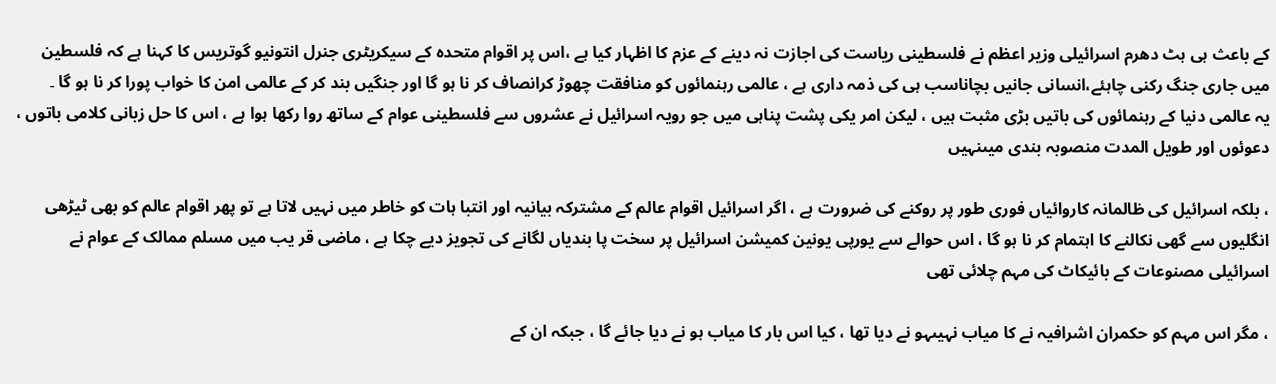کے باعث ہی ہٹ دھرم اسرائیلی وزیر اعظم نے فلسطینی ریاست کی اجازت نہ دینے کے عزم کا اظہار کیا ہے ،اس پر اقوام متحدہ کے سیکریٹری جنرل انتونیو گوتریس کا کہنا ہے کہ فلسطین میں جاری جنگ رکنی چاہئے،انسانی جانیں بچاناسب ہی کی ذمہ داری ہے ، عالمی رہنمائوں کو منافقت چھوڑ کرانصاف کر نا ہو گا اور جنگیں بند کر کے عالمی امن کا خواب پورا کر نا ہو گا ۔
یہ عالمی دنیا کے رہنمائوں کی باتیں بڑی مثبت ہیں ، لیکن امر یکی پشت پناہی میں جو رویہ اسرائیل نے عشروں سے فلسطینی عوام کے ساتھ روا رکھا ہوا ہے ، اس کا حل زبانی کلامی باتوں ، دعوئوں اور طویل المدت منصوبہ بندی میںنہیں

، بلکہ اسرائیل کی ظالمانہ کاروائیاں فوری طور پر روکنے کی ضرورت ہے ، اگر اسرائیل اقوام عالم کے مشترکہ بیانیہ اور انتبا ہات کو خاطر میں نہیں لاتا ہے تو پھر اقوام عالم کو بھی ٹیڑھی انگلیوں سے گھی نکالنے کا اہتمام کر نا ہو گا ، اس حوالے سے یورپی یونین کمیشن اسرائیل پر سخت پا بندیاں لگانے کی تجویز دیے چکا ہے ، ماضی قر یب میں مسلم ممالک کے عوام نے اسرائیلی مصنوعات کے بائیکاٹ کی مہم چلائی تھی

، مگر اس مہم کو حکمران اشرافیہ نے کا میاب نہیںہو نے دیا تھا ، کیا اس بار کا میاب ہو نے دیا جائے گا ، جبکہ ان کے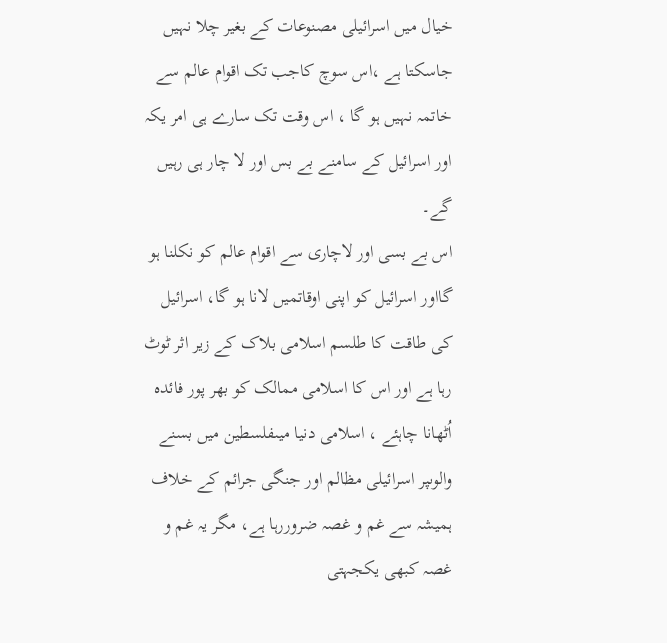خیال میں اسرائیلی مصنوعات کے بغیر چلا نہیں جاسکتا ہے ،اس سوچ کاجب تک اقوام عالم سے خاتمہ نہیں ہو گا ، اس وقت تک سارے ہی امر یکہ اور اسرائیل کے سامنے بے بس اور لا چار ہی رہیں گے۔
اس بے بسی اور لاچاری سے اقوام عالم کو نکلنا ہو گااور اسرائیل کو اپنی اوقاتمیں لانا ہو گا، اسرائیل کی طاقت کا طلسم اسلامی بلاک کے زیر اثر ٹوٹ رہا ہے اور اس کا اسلامی ممالک کو بھر پور فائدہ اُٹھانا چاہئے ، اسلامی دنیا میںفلسطین میں بسنے والوںپر اسرائیلی مظالم اور جنگی جرائم کے خلاف ہمیشہ سے غم و غصہ ضروررہا ہے، مگر یہ غم و غصہ کبھی یکجہتی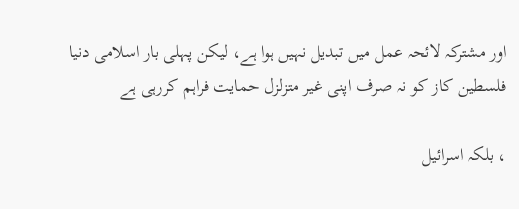اور مشترکہ لائحہ عمل میں تبدیل نہیں ہوا ہے، لیکن پہلی بار اسلامی دنیا فلسطین کاز کو نہ صرف اپنی غیر متزلزل حمایت فراہم کررہی ہے

، بلکہ اسرائیل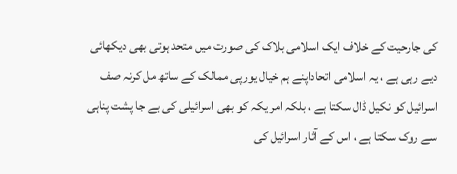کی جارحیت کے خلاف ایک اسلامی بلاک کی صورت میں متحد ہوتی بھی دیکھائی دیے رہی ہے ، یہ اسلامی اتحاداپنے ہم خیال یورپی ممالک کے ساتھ مل کرنہ صف اسرائیل کو نکیل ڈال سکتا ہے ، بلکہ امر یکہ کو بھی اسرائیلی کی بے جا پشت پناہی سے روک سکتا ہے ، اس کے آثار اسرائیل کی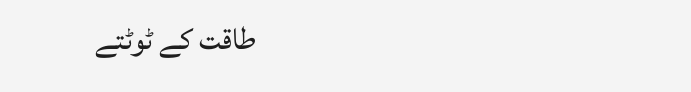طاقت کے ٹوٹتے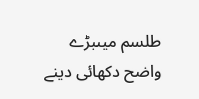طلسم میںبڑے واضح دکھائی دینے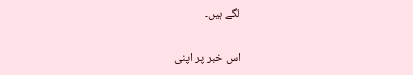لگے ہیں۔

اس خبر پر اپنی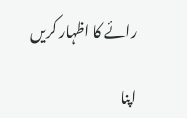رائے کا اظہار کریں

اپنا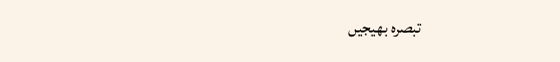تبصرہ بھیجیں